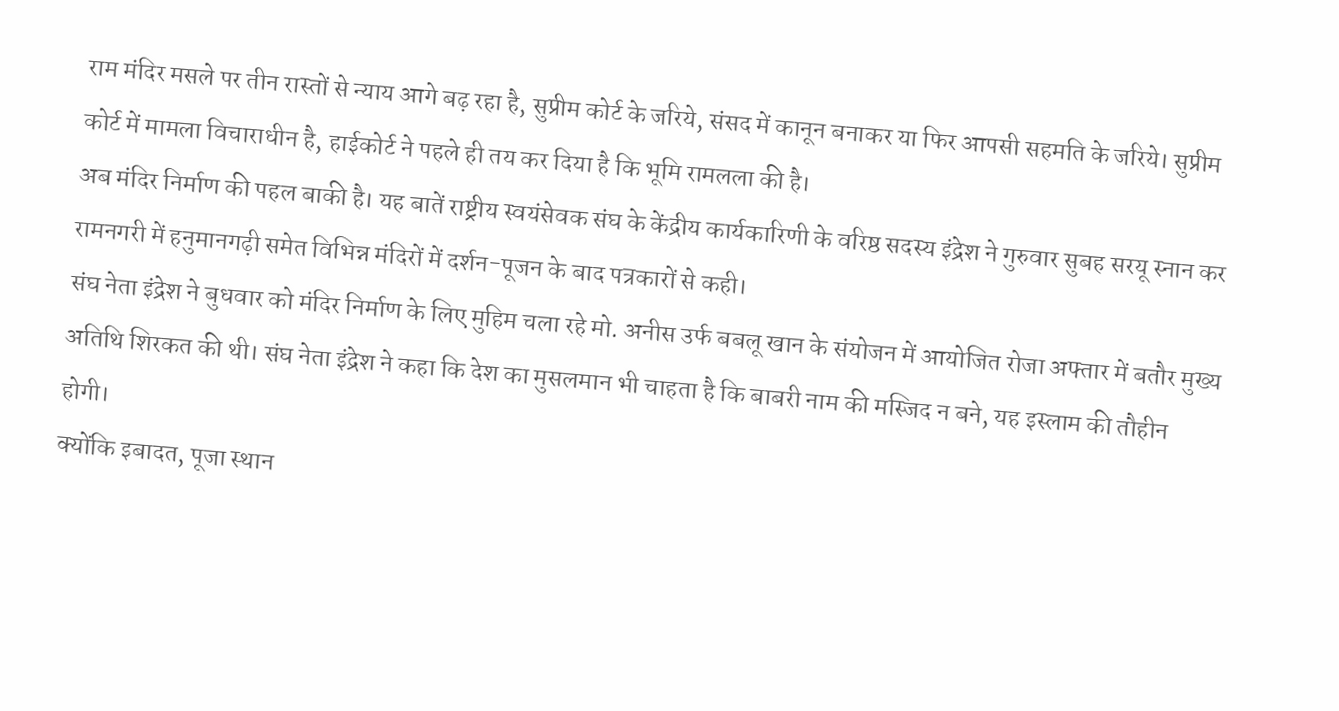राम मंदिर मसले पर तीन रास्तों से न्याय आगे बढ़ रहा है, सुप्रीम कोर्ट के जरिये, संसद में कानून बनाकर या फिर आपसी सहमति के जरिये। सुप्रीम कोर्ट में मामला विचाराधीन है, हाईकोर्ट ने पहले ही तय कर दिया है कि भूमि रामलला की है।
अब मंदिर निर्माण की पहल बाकी है। यह बातें राष्ट्रीय स्वयंसेवक संघ के केंद्रीय कार्यकारिणी के वरिष्ठ सदस्य इंद्रेश ने गुरुवार सुबह सरयू स्नान कर रामनगरी में हनुमानगढ़ी समेत विभिन्न मंदिरों में दर्शन-पूजन के बाद पत्रकारों से कही।
संघ नेता इंद्रेश ने बुधवार को मंदिर निर्माण के लिए मुहिम चला रहे मो. अनीस उर्फ बबलू खान के संयोजन में आयोजित रोजा अफ्तार में बतौर मुख्य अतिथि शिरकत की थी। संघ नेता इंद्रेश ने कहा कि देश का मुसलमान भी चाहता है कि बाबरी नाम की मस्जिद न बने, यह इस्लाम की तौहीन होगी।
क्योंकि इबादत, पूजा स्थान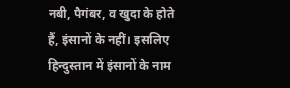नबी, पैगंबर, व खुदा के होते हैं, इंसानों के नहीं। इसलिए हिन्दुस्तान में इंसानों के नाम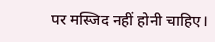पर मस्जिद नहीं होनी चाहिए।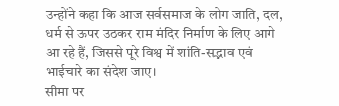उन्होंने कहा कि आज सर्वसमाज के लोग जाति, दल, धर्म से ऊपर उठकर राम मंदिर निर्माण के लिए आगे आ रहे हैं, जिससे पूरे विश्व में शांति-सद्भाव एवं भाईचारे का संदेश जाए।
सीमा पर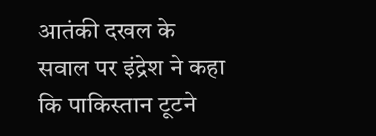आतंकी दखल के सवाल पर इंद्रेश ने कहा कि पाकिस्तान टूटने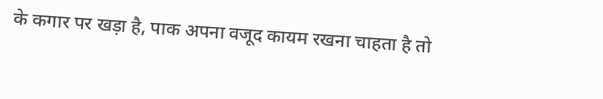के कगार पर खड़ा है, पाक अपना वजूद कायम रखना चाहता है तो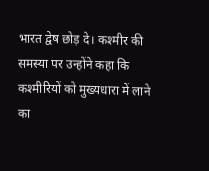भारत द्वेष छोड़ दे। कश्मीर की समस्या पर उन्होंने कहा कि कश्मीरियों को मुख्यधारा में लाने का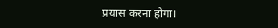प्रयास करना होगा।